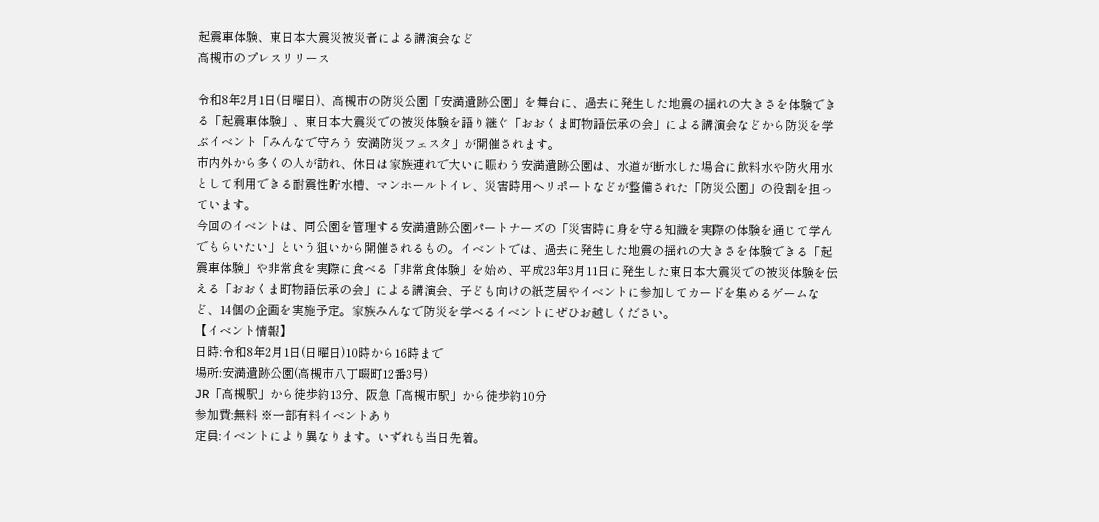起震車体験、東日本大震災被災者による講演会など
高槻市のプレスリリース

令和8年2月1日(日曜日)、高槻市の防災公園「安満遺跡公園」を舞台に、過去に発生した地震の揺れの大きさを体験できる「起震車体験」、東日本大震災での被災体験を語り継ぐ「おおくま町物語伝承の会」による講演会などから防災を学ぶイベント「みんなで守ろう 安満防災フェスタ」が開催されます。
市内外から多くの人が訪れ、休日は家族連れで大いに賑わう安満遺跡公園は、水道が断水した場合に飲料水や防火用水として利用できる耐震性貯水槽、マンホールトイレ、災害時用ヘリポートなどが整備された「防災公園」の役割を担っています。
今回のイベントは、同公園を管理する安満遺跡公園パートナーズの「災害時に身を守る知識を実際の体験を通じて学んでもらいたい」という狙いから開催されるもの。イベントでは、過去に発生した地震の揺れの大きさを体験できる「起震車体験」や非常食を実際に食べる「非常食体験」を始め、平成23年3月11日に発生した東日本大震災での被災体験を伝える「おおくま町物語伝承の会」による講演会、子ども向けの紙芝居やイベントに参加してカードを集めるゲームなど、14個の企画を実施予定。家族みんなで防災を学べるイベントにぜひお越しください。
【イベント情報】
日時:令和8年2月1日(日曜日)10時から16時まで
場所:安満遺跡公園(高槻市八丁畷町12番3号)
JR「高槻駅」から徒歩約13分、阪急「高槻市駅」から徒歩約10分
参加費:無料 ※一部有料イベントあり
定員:イベントにより異なります。いずれも当日先着。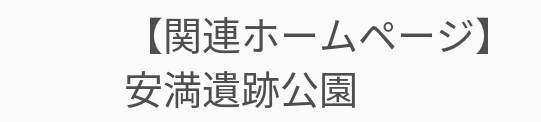【関連ホームページ】
安満遺跡公園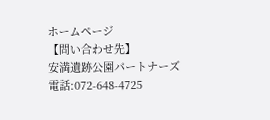ホームページ
【問い合わせ先】
安満遺跡公園パートナーズ
電話:072-648-4725